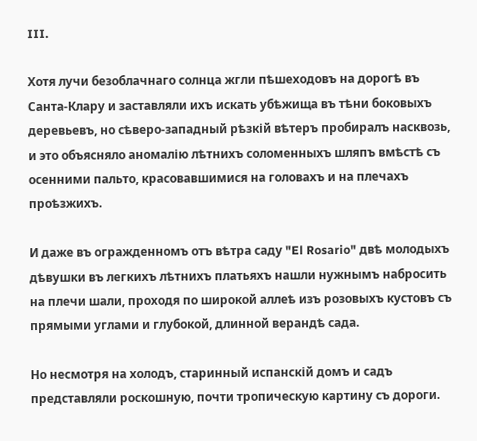III.

Хотя лучи безоблачнаго солнца жгли пѣшеходовъ на дорогѣ въ Санта-Клару и заставляли ихъ искать убѣжища въ тѣни боковыхъ деревьевъ, но сѣверо-западный рѣзкій вѣтеръ пробиралъ насквозь, и это объясняло аномалію лѣтнихъ соломенныхъ шляпъ вмѣстѣ съ осенними пальто, красовавшимися на головахъ и на плечахъ проѣзжихъ.

И даже въ огражденномъ отъ вѣтра саду "El Rosario" двѣ молодыхъ дѣвушки въ легкихъ лѣтнихъ платьяхъ нашли нужнымъ набросить на плечи шали, проходя по широкой аллеѣ изъ розовыхъ кустовъ съ прямыми углами и глубокой, длинной верандѣ сада.

Но несмотря на холодъ, старинный испанскій домъ и садъ представляли роскошную, почти тропическую картину съ дороги.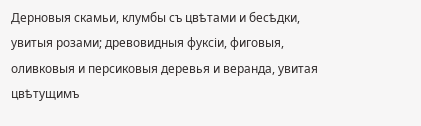Дерновыя скамьи, клумбы съ цвѣтами и бесѣдки, увитыя розами; древовидныя фуксіи, фиговыя, оливковыя и персиковыя деревья и веранда, увитая цвѣтущимъ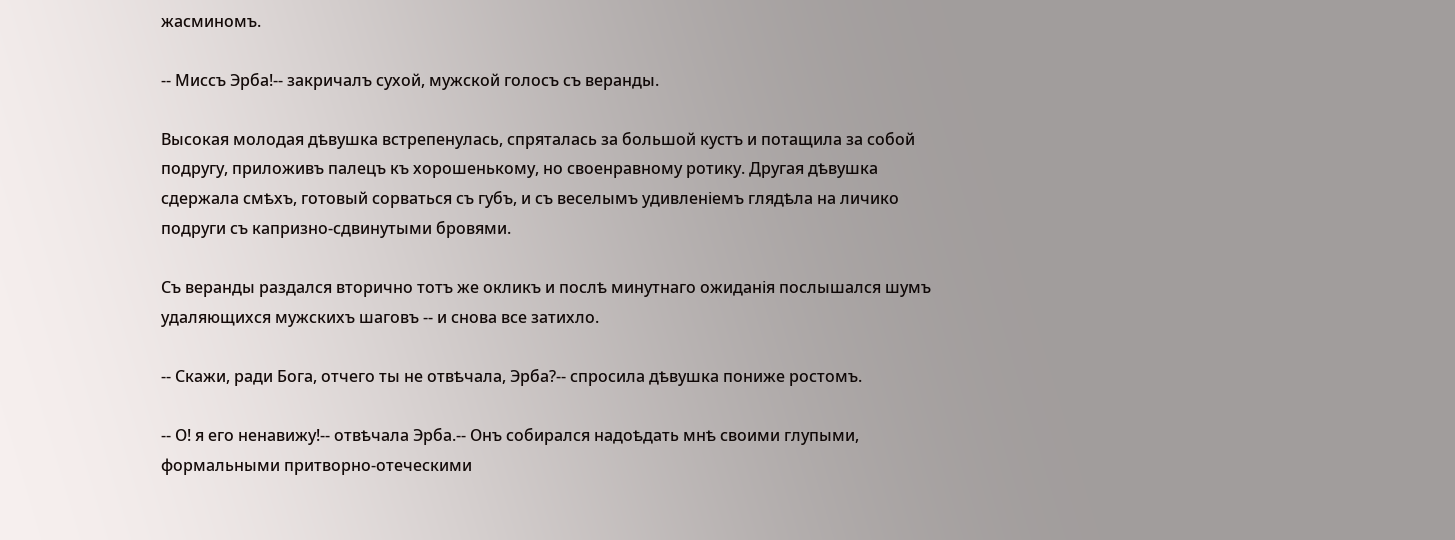жасминомъ.

-- Миссъ Эрба!-- закричалъ сухой, мужской голосъ съ веранды.

Высокая молодая дѣвушка встрепенулась, спряталась за большой кустъ и потащила за собой подругу, приложивъ палецъ къ хорошенькому, но своенравному ротику. Другая дѣвушка сдержала смѣхъ, готовый сорваться съ губъ, и съ веселымъ удивленіемъ глядѣла на личико подруги съ капризно-сдвинутыми бровями.

Съ веранды раздался вторично тотъ же окликъ и послѣ минутнаго ожиданія послышался шумъ удаляющихся мужскихъ шаговъ -- и снова все затихло.

-- Скажи, ради Бога, отчего ты не отвѣчала, Эрба?-- спросила дѣвушка пониже ростомъ.

-- О! я его ненавижу!-- отвѣчала Эрба.-- Онъ собирался надоѣдать мнѣ своими глупыми, формальными притворно-отеческими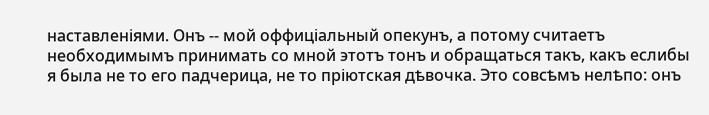наставленіями. Онъ -- мой оффиціальный опекунъ, а потому считаетъ необходимымъ принимать со мной этотъ тонъ и обращаться такъ, какъ еслибы я была не то его падчерица, не то пріютская дѣвочка. Это совсѣмъ нелѣпо: онъ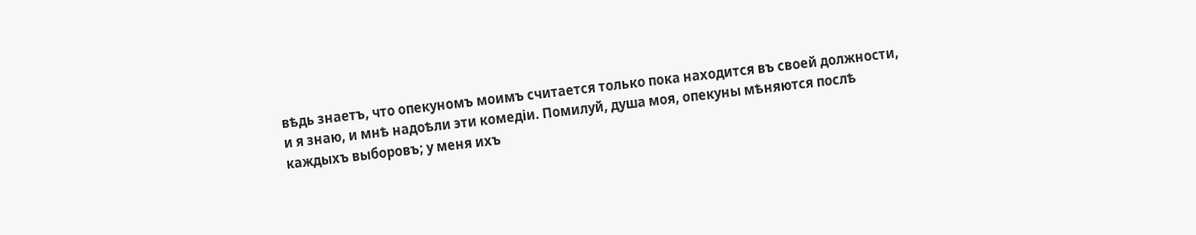вѣдь знаетъ, что опекуномъ моимъ считается только пока находится въ своей должности, и я знаю, и мнѣ надоѣли эти комедіи. Помилуй, душа моя, опекуны мѣняются послѣ каждыхъ выборовъ; у меня ихъ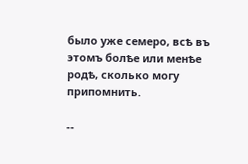было уже семеро, всѣ въ этомъ болѣе или менѣе родѣ, сколько могу припомнить.

--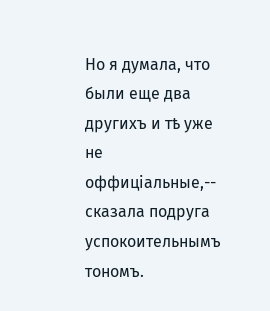Но я думала, что были еще два другихъ и тѣ уже не оффиціальные,-- сказала подруга успокоительнымъ тономъ.